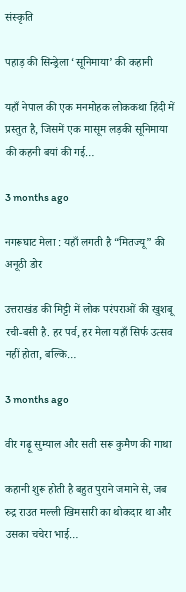संस्कृति

पहाड़ की सिन्ड्रेला ‘सूनिमाया’ की कहानी

यहाँ नेपाल की एक मनमोहक लोककथा हिंदी में प्रस्तुत है, जिसमें एक मासूम लड़की सूनिमाया की कहनी बयां की गई…

3 months ago

नगरूघाट मेला : यहाँ लगती है “मितज्यू” की अनूठी डोर

उत्तराखंड की मिट्टी में लोक परंपराओं की खुशबू रची-बसी है. हर पर्व, हर मेला यहाँ सिर्फ उत्सव नहीं होता, बल्कि…

3 months ago

वीर गढ़ू सुम्याल और सती सरू कुमैण की गाथा

कहानी शुरू होती है बहुत पुराने जमाने से, जब रुद्र राउत मल्ली खिमसारी का थोकदार था और उसका चचेरा भाई…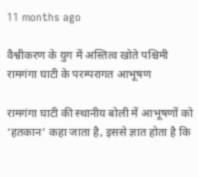11 months ago

वैश्वीकरण के युग में अस्तित्व खोते पश्चिमी रामगंगा घाटी के परम्परागत आभूषण

रामगंगा घाटी की स्थानीय बोली में आभूषणों को ‘हतकान’ कहा जाता है, इससे ज्ञात होता है कि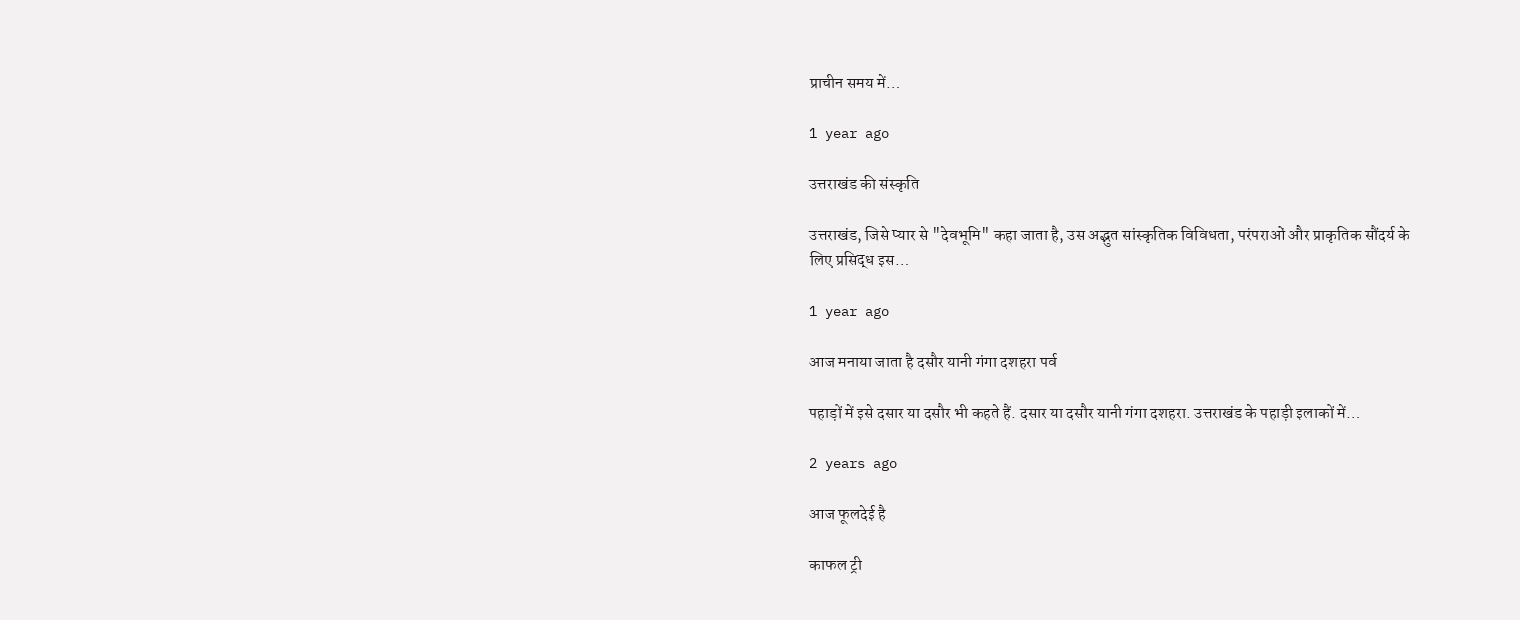प्राचीन समय में…

1 year ago

उत्तराखंड की संस्कृति

उत्तराखंड, जिसे प्यार से "देवभूमि" कहा जाता है, उस अद्भुत सांस्कृतिक विविधता, परंपराओं और प्राकृतिक सौंदर्य के लिए प्रसिद्ध इस…

1 year ago

आज मनाया जाता है दसौर यानी गंगा दशहरा पर्व

पहाड़ों में इसे दसार या दसौर भी कहते हैं. दसार या दसौर यानी गंगा दशहरा. उत्तराखंड के पहाड़ी इलाकों में…

2 years ago

आज फूलदेई है

काफल ट्री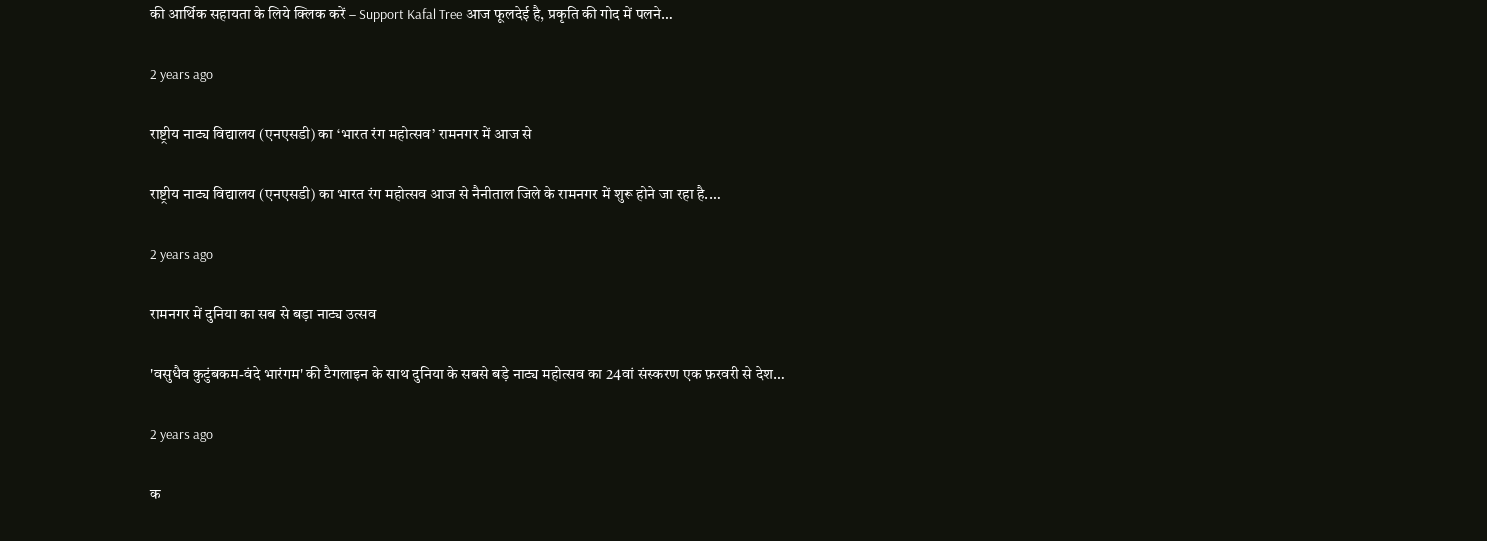की आर्थिक सहायता के लिये क्लिक करें – Support Kafal Tree आज फूलदेई है, प्रकृति की गोद में पलने…

2 years ago

राष्ट्रीय नाट्य विद्यालय (एनएसडी) का ‘भारत रंग महोत्सव’ रामनगर में आज से

राष्ट्रीय नाट्य विद्यालय (एनएसडी) का भारत रंग महोत्सव आज से नैनीताल जिले के रामनगर में शुरू होने जा रहा है.…

2 years ago

रामनगर में दुनिया का सब से बड़ा नाट्य उत्सव

'वसुधैव कुटुंबकम-वंदे भारंगम' की टैगलाइन के साथ दुनिया के सबसे बड़े नाट्य महोत्सव का 24वां संस्करण एक फ़रवरी से देश…

2 years ago

क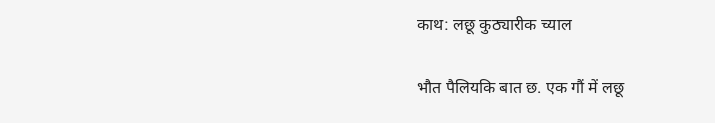काथ: लछू कुठ्यारीक च्याल

भौत पैलियकि बात छ. एक गौं में लछू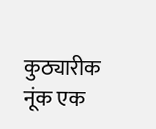कुठ्यारीक नूंक एक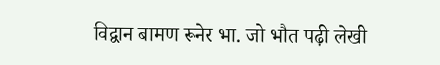विद्वान बामण रूनेर भा. जो भौत पढ़ी लेखी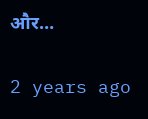और…

2 years ago